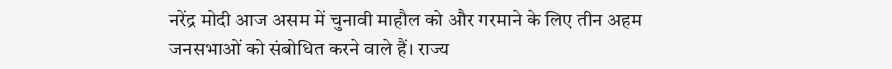नरेंद्र मोदी आज असम में चुनावी माहौल को और गरमाने के लिए तीन अहम जनसभाओं को संबोधित करने वाले हैं। राज्य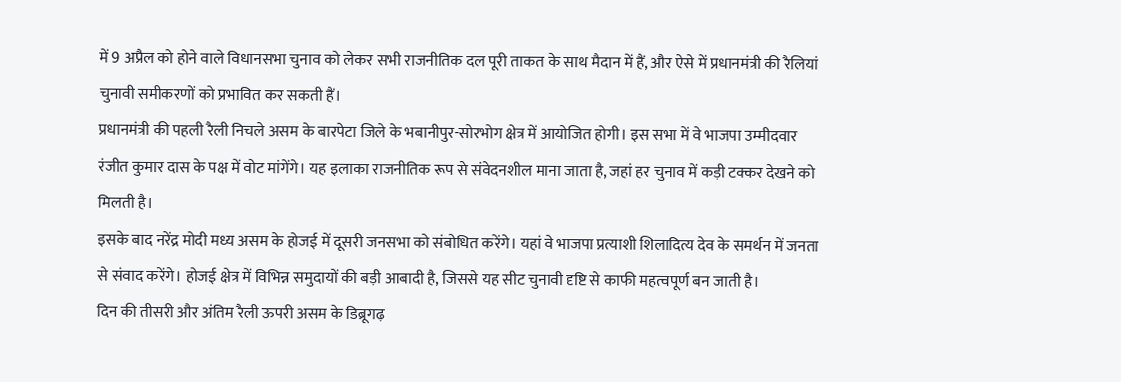में 9 अप्रैल को होने वाले विधानसभा चुनाव को लेकर सभी राजनीतिक दल पूरी ताकत के साथ मैदान में हैं, और ऐसे में प्रधानमंत्री की रैलियां चुनावी समीकरणों को प्रभावित कर सकती हैं।
प्रधानमंत्री की पहली रैली निचले असम के बारपेटा जिले के भबानीपुर-सोरभोग क्षेत्र में आयोजित होगी। इस सभा में वे भाजपा उम्मीदवार रंजीत कुमार दास के पक्ष में वोट मांगेंगे। यह इलाका राजनीतिक रूप से संवेदनशील माना जाता है, जहां हर चुनाव में कड़ी टक्कर देखने को मिलती है।
इसके बाद नरेंद्र मोदी मध्य असम के होजई में दूसरी जनसभा को संबोधित करेंगे। यहां वे भाजपा प्रत्याशी शिलादित्य देव के समर्थन में जनता से संवाद करेंगे। होजई क्षेत्र में विभिन्न समुदायों की बड़ी आबादी है, जिससे यह सीट चुनावी दृष्टि से काफी महत्वपूर्ण बन जाती है।
दिन की तीसरी और अंतिम रैली ऊपरी असम के डिब्रूगढ़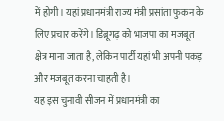में होगी। यहां प्रधानमंत्री राज्य मंत्री प्रसांता फुकन के लिए प्रचार करेंगे। डिब्रूगढ़ को भाजपा का मजबूत क्षेत्र माना जाता है, लेकिन पार्टी यहां भी अपनी पकड़ और मजबूत करना चाहती है।
यह इस चुनावी सीजन में प्रधानमंत्री का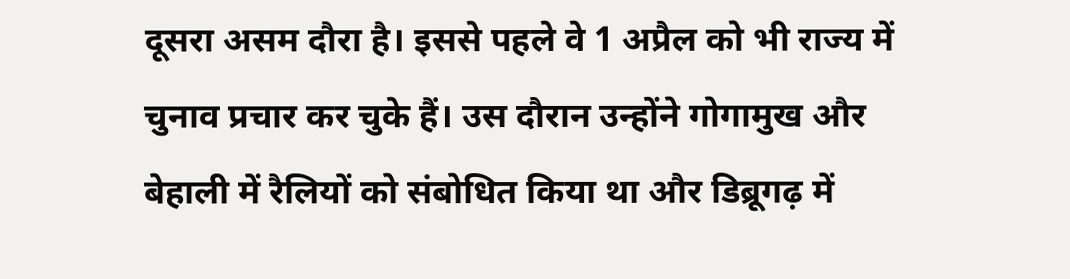दूसरा असम दौरा है। इससे पहले वे 1 अप्रैल को भी राज्य में चुनाव प्रचार कर चुके हैं। उस दौरान उन्होंने गोगामुख और बेहाली में रैलियों को संबोधित किया था और डिब्रूगढ़ में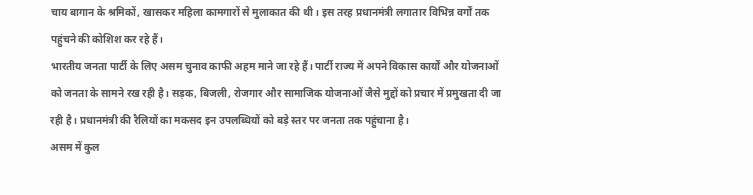चाय बागान के श्रमिकों, खासकर महिला कामगारों से मुलाकात की थी। इस तरह प्रधानमंत्री लगातार विभिन्न वर्गों तक पहुंचने की कोशिश कर रहे हैं।
भारतीय जनता पार्टी के लिए असम चुनाव काफी अहम माने जा रहे हैं। पार्टी राज्य में अपने विकास कार्यों और योजनाओं को जनता के सामने रख रही है। सड़क, बिजली, रोजगार और सामाजिक योजनाओं जैसे मुद्दों को प्रचार में प्रमुखता दी जा रही है। प्रधानमंत्री की रैलियों का मकसद इन उपलब्धियों को बड़े स्तर पर जनता तक पहुंचाना है।
असम में कुल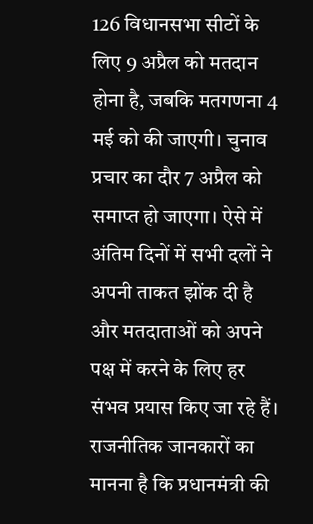126 विधानसभा सीटों के लिए 9 अप्रैल को मतदान होना है, जबकि मतगणना 4 मई को की जाएगी। चुनाव प्रचार का दौर 7 अप्रैल को समाप्त हो जाएगा। ऐसे में अंतिम दिनों में सभी दलों ने अपनी ताकत झोंक दी है और मतदाताओं को अपने पक्ष में करने के लिए हर संभव प्रयास किए जा रहे हैं।
राजनीतिक जानकारों का मानना है कि प्रधानमंत्री की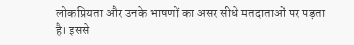लोकप्रियता और उनके भाषणों का असर सीधे मतदाताओं पर पड़ता है। इससे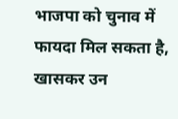भाजपा को चुनाव में फायदा मिल सकता है, खासकर उन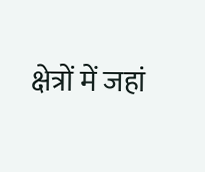क्षेत्रों में जहां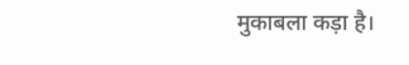मुकाबला कड़ा है।